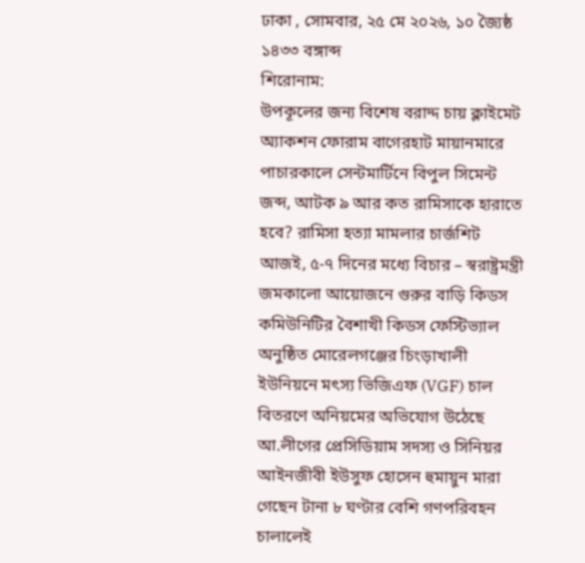ঢাকা , সোমবার, ২৫ মে ২০২৬, ১০ জ্যৈষ্ঠ ১৪৩৩ বঙ্গাব্দ
শিরোনাম:
উপকূলের জন্য বিশেষ বরাদ্দ চায় ক্লাইমেট অ্যাকশন ফোরাম বাগেরহাট মায়ানমারে পাচারকালে সেন্টমার্টিনে বিপুল সিমেন্ট জব্দ, আটক ৯ আর কত রামিসাকে হারাতে হবে? রামিসা হত্যা মামলার চার্জশিট আজই, ৫-৭ দিনের মধ্যে বিচার – স্বরাষ্ট্রমন্ত্রী জমকালো আয়োজনে গুরুর বাড়ি কিডস কমিউনিটির বৈশাখী কিডস ফেস্টিভ্যাল অনুষ্ঠিত মোরেলগঞ্জের চিংড়াখালী ইউনিয়নে মৎস্য ভিজিএফ (VGF) চাল বিতরণে অনিয়মের অভিযোগ উঠেছে আ.লীগের প্রেসিডিয়াম সদস্য ও সিনিয়র আইনজীবী ইউসুফ হোসেন হুমায়ুন মারা গেছেন টানা ৮ ঘণ্টার বেশি গণপরিবহন চালালেই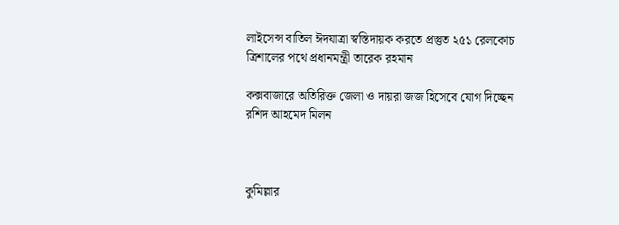লাইসেন্স বাতিল ঈদযাত্রা স্বস্তিদায়ক করতে প্রস্তুত ২৫১ রেলকোচ ত্রিশালের পথে প্রধানমন্ত্রী তারেক রহমান

কক্সবাজারে অতিরিক্ত জেলা ও দায়রা জজ হিসেবে যোগ দিচ্ছেন রশিদ আহমেদ মিলন



কুমিল্লার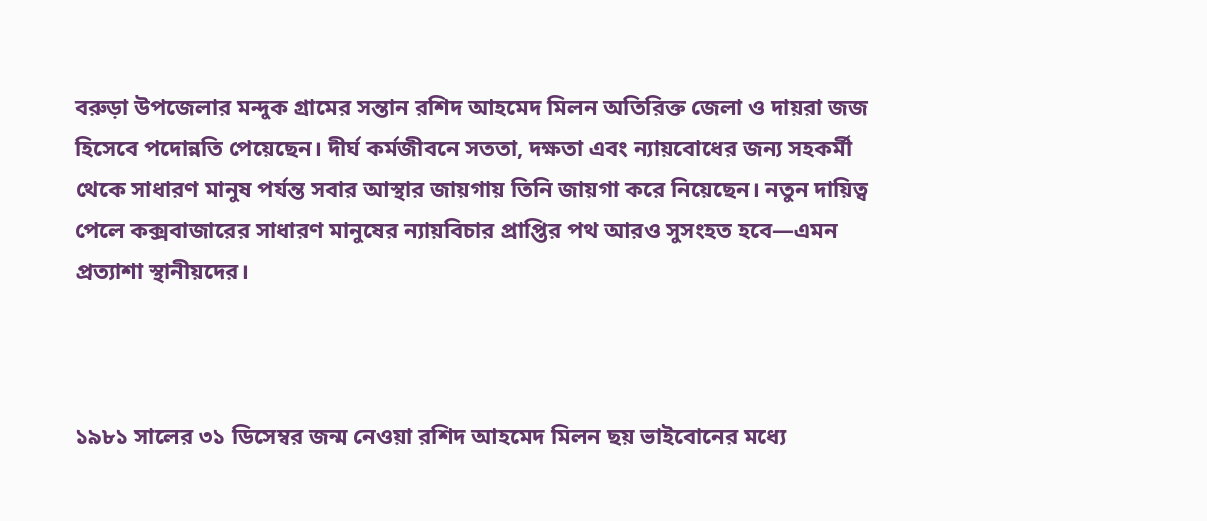বরুড়া উপজেলার মন্দুক গ্রামের সন্তান রশিদ আহমেদ মিলন অতিরিক্ত জেলা ও দায়রা জজ হিসেবে পদোন্নতি পেয়েছেন। দীর্ঘ কর্মজীবনে সততা, দক্ষতা এবং ন্যায়বোধের জন্য সহকর্মী থেকে সাধারণ মানুষ পর্যন্ত সবার আস্থার জায়গায় তিনি জায়গা করে নিয়েছেন। নতুন দায়িত্ব পেলে কক্সবাজারের সাধারণ মানুষের ন্যায়বিচার প্রাপ্তির পথ আরও সুসংহত হবে—এমন প্রত্যাশা স্থানীয়দের।



১৯৮১ সালের ৩১ ডিসেম্বর জন্ম নেওয়া রশিদ আহমেদ মিলন ছয় ভাইবোনের মধ্যে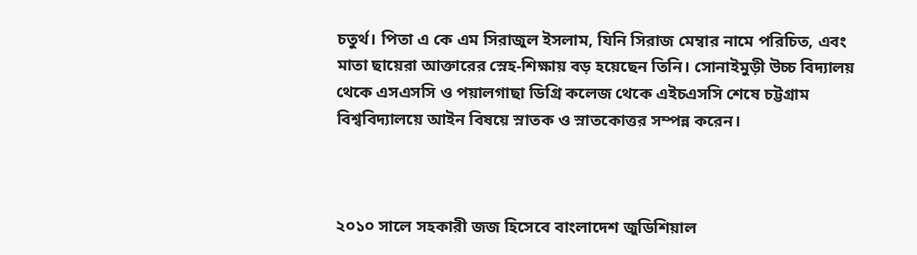চতুর্থ। পিতা এ কে এম সিরাজুল ইসলাম, যিনি সিরাজ মেম্বার নামে পরিচিত, এবং মাতা ছায়েরা আক্তারের স্নেহ-শিক্ষায় বড় হয়েছেন তিনি। সোনাইমুড়ী উচ্চ বিদ্যালয় থেকে এসএসসি ও পয়ালগাছা ডিগ্রি কলেজ থেকে এইচএসসি শেষে চট্টগ্রাম বিশ্ববিদ্যালয়ে আইন বিষয়ে স্নাতক ও স্নাতকোত্তর সম্পন্ন করেন।



২০১০ সালে সহকারী জজ হিসেবে বাংলাদেশ জুডিশিয়াল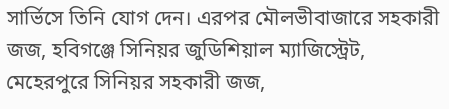সার্ভিসে তিনি যোগ দেন। এরপর মৌলভীবাজারে সহকারী জজ, হবিগঞ্জে সিনিয়র জুডিশিয়াল ম্যাজিস্ট্রেট, মেহেরপুরে সিনিয়র সহকারী জজ,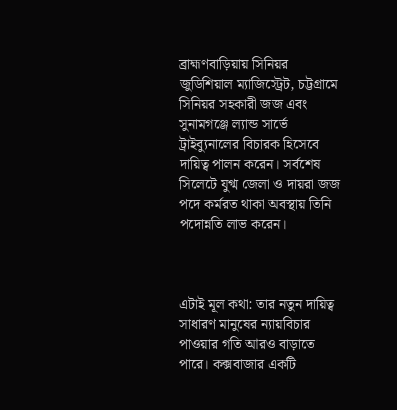ব্রাহ্মণবাড়িয়ায় সিনিয়র জুডিশিয়াল ম্যাজিস্ট্রেট, চট্টগ্রামে সিনিয়র সহকারী জজ এবং সুনামগঞ্জে ল্যান্ড সার্ভে ট্রাইব্যুনালের বিচারক হিসেবে দায়িত্ব পালন করেন। সর্বশেষ সিলেটে যুগ্ম জেলা ও দায়রা জজ পদে কর্মরত থাকা অবস্থায় তিনি পদোন্নতি লাভ করেন।



এটাই মূল কথা: তার নতুন দায়িত্ব সাধারণ মানুষের ন্যায়বিচার পাওয়ার গতি আরও বাড়াতে পারে। কক্সবাজার একটি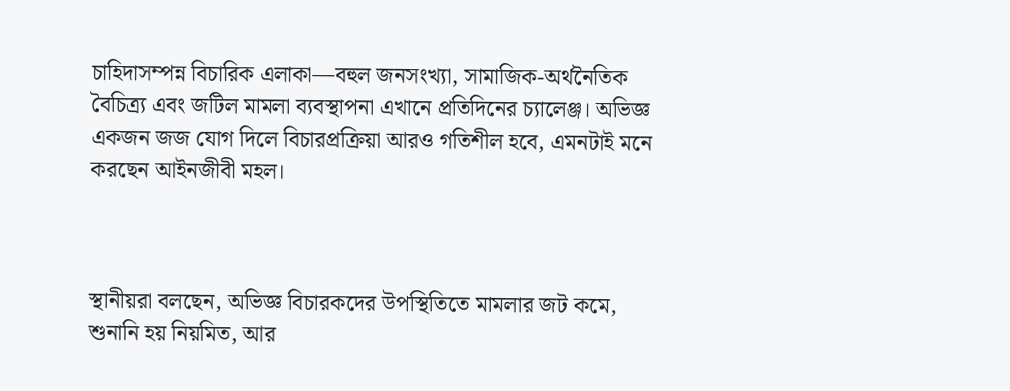চাহিদাসম্পন্ন বিচারিক এলাকা—বহুল জনসংখ্যা, সামাজিক-অর্থনৈতিক বৈচিত্র্য এবং জটিল মামলা ব্যবস্থাপনা এখানে প্রতিদিনের চ্যালেঞ্জ। অভিজ্ঞ একজন জজ যোগ দিলে বিচারপ্রক্রিয়া আরও গতিশীল হবে, এমনটাই মনে করছেন আইনজীবী মহল।



স্থানীয়রা বলছেন, অভিজ্ঞ বিচারকদের উপস্থিতিতে মামলার জট কমে, শুনানি হয় নিয়মিত, আর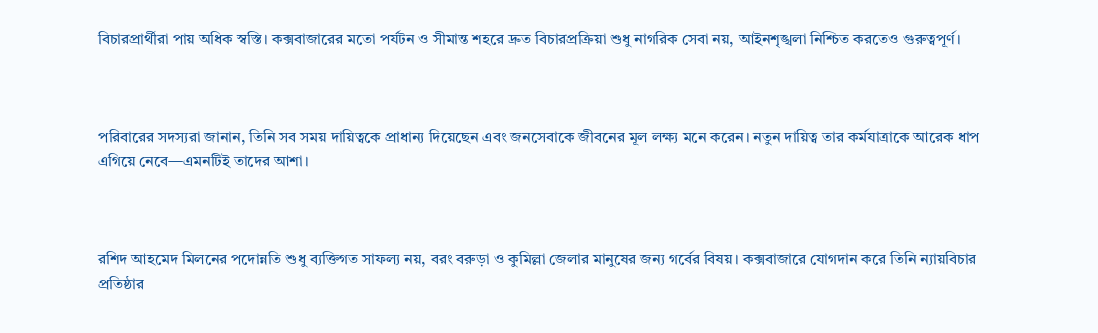বিচারপ্রার্থীরা পায় অধিক স্বস্তি। কক্সবাজারের মতো পর্যটন ও সীমান্ত শহরে দ্রুত বিচারপ্রক্রিয়া শুধু নাগরিক সেবা নয়, আইনশৃঙ্খলা নিশ্চিত করতেও গুরুত্বপূর্ণ।



পরিবারের সদস্যরা জানান, তিনি সব সময় দায়িত্বকে প্রাধান্য দিয়েছেন এবং জনসেবাকে জীবনের মূল লক্ষ্য মনে করেন। নতুন দায়িত্ব তার কর্মযাত্রাকে আরেক ধাপ এগিয়ে নেবে—এমনটিই তাদের আশা।



রশিদ আহমেদ মিলনের পদোন্নতি শুধু ব্যক্তিগত সাফল্য নয়, বরং বরুড়া ও কুমিল্লা জেলার মানুষের জন্য গর্বের বিষয়। কক্সবাজারে যোগদান করে তিনি ন্যায়বিচার প্রতিষ্ঠার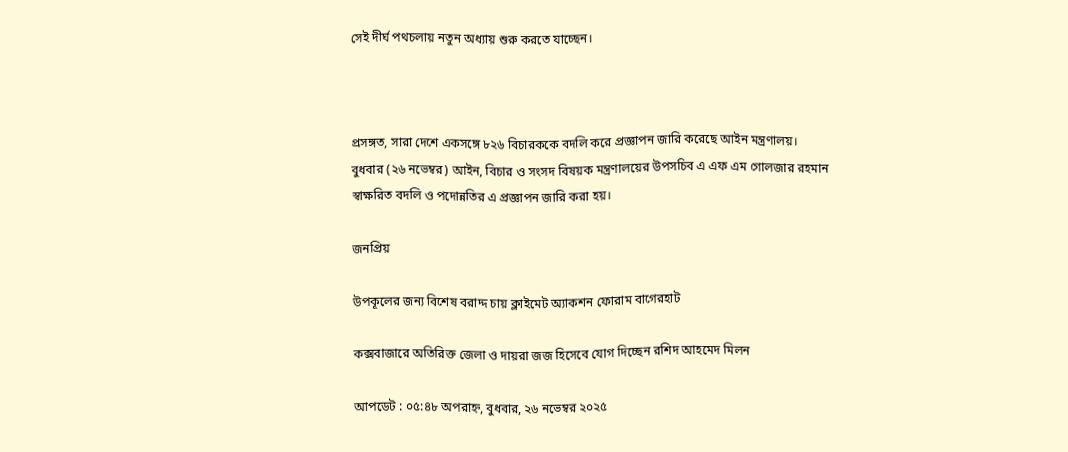সেই দীর্ঘ পথচলায় নতুন অধ্যায় শুরু করতে যাচ্ছেন।



প্রসঙ্গত, সারা দেশে একসঙ্গে ৮২৬ বিচারককে বদলি করে প্রজ্ঞাপন জারি করেছে আইন মন্ত্রণালয়। বুধবার (২৬ নভেম্বর) আইন, বিচার ও সংসদ বিষয়ক মন্ত্রণালয়ের উপসচিব এ এফ এম গোলজার রহমান স্বাক্ষরিত বদলি ও পদোন্নতির এ প্রজ্ঞাপন জারি করা হয়।

জনপ্রিয়

উপকূলের জন্য বিশেষ বরাদ্দ চায় ক্লাইমেট অ্যাকশন ফোরাম বাগেরহাট

কক্সবাজারে অতিরিক্ত জেলা ও দায়রা জজ হিসেবে যোগ দিচ্ছেন রশিদ আহমেদ মিলন

আপডেট : ০৫:৪৮ অপরাহ্ন, বুধবার, ২৬ নভেম্বর ২০২৫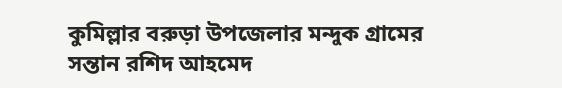কুমিল্লার বরুড়া উপজেলার মন্দুক গ্রামের সন্তান রশিদ আহমেদ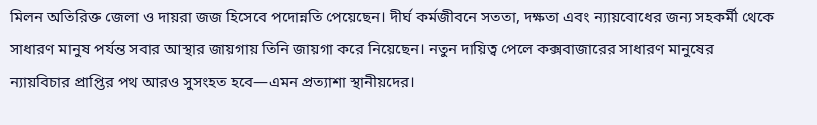মিলন অতিরিক্ত জেলা ও দায়রা জজ হিসেবে পদোন্নতি পেয়েছেন। দীর্ঘ কর্মজীবনে সততা, দক্ষতা এবং ন্যায়বোধের জন্য সহকর্মী থেকে সাধারণ মানুষ পর্যন্ত সবার আস্থার জায়গায় তিনি জায়গা করে নিয়েছেন। নতুন দায়িত্ব পেলে কক্সবাজারের সাধারণ মানুষের ন্যায়বিচার প্রাপ্তির পথ আরও সুসংহত হবে—এমন প্রত্যাশা স্থানীয়দের।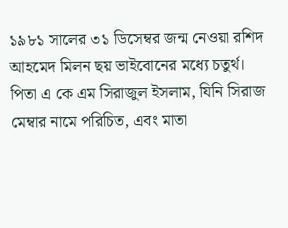১৯৮১ সালের ৩১ ডিসেম্বর জন্ম নেওয়া রশিদ আহমেদ মিলন ছয় ভাইবোনের মধ্যে চতুর্থ। পিতা এ কে এম সিরাজুল ইসলাম, যিনি সিরাজ মেম্বার নামে পরিচিত, এবং মাতা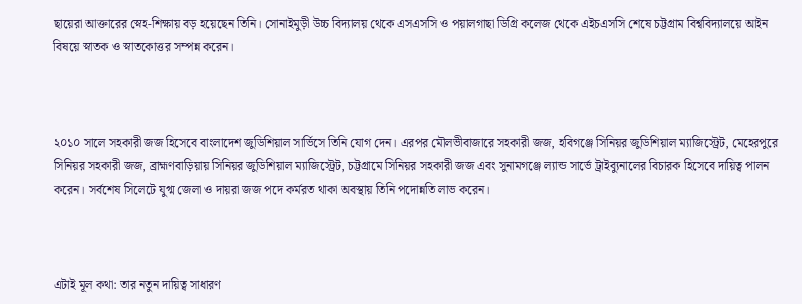ছায়েরা আক্তারের স্নেহ-শিক্ষায় বড় হয়েছেন তিনি। সোনাইমুড়ী উচ্চ বিদ্যালয় থেকে এসএসসি ও পয়ালগাছা ডিগ্রি কলেজ থেকে এইচএসসি শেষে চট্টগ্রাম বিশ্ববিদ্যালয়ে আইন বিষয়ে স্নাতক ও স্নাতকোত্তর সম্পন্ন করেন।



২০১০ সালে সহকারী জজ হিসেবে বাংলাদেশ জুডিশিয়াল সার্ভিসে তিনি যোগ দেন। এরপর মৌলভীবাজারে সহকারী জজ, হবিগঞ্জে সিনিয়র জুডিশিয়াল ম্যাজিস্ট্রেট, মেহেরপুরে সিনিয়র সহকারী জজ, ব্রাহ্মণবাড়িয়ায় সিনিয়র জুডিশিয়াল ম্যাজিস্ট্রেট, চট্টগ্রামে সিনিয়র সহকারী জজ এবং সুনামগঞ্জে ল্যান্ড সার্ভে ট্রাইব্যুনালের বিচারক হিসেবে দায়িত্ব পালন করেন। সর্বশেষ সিলেটে যুগ্ম জেলা ও দায়রা জজ পদে কর্মরত থাকা অবস্থায় তিনি পদোন্নতি লাভ করেন।



এটাই মূল কথা: তার নতুন দায়িত্ব সাধারণ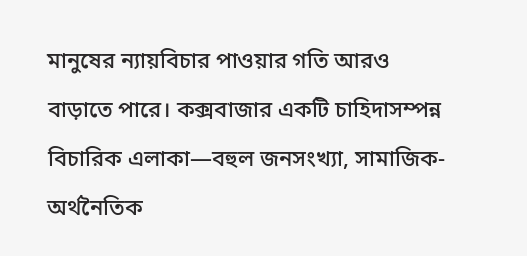মানুষের ন্যায়বিচার পাওয়ার গতি আরও বাড়াতে পারে। কক্সবাজার একটি চাহিদাসম্পন্ন বিচারিক এলাকা—বহুল জনসংখ্যা, সামাজিক-অর্থনৈতিক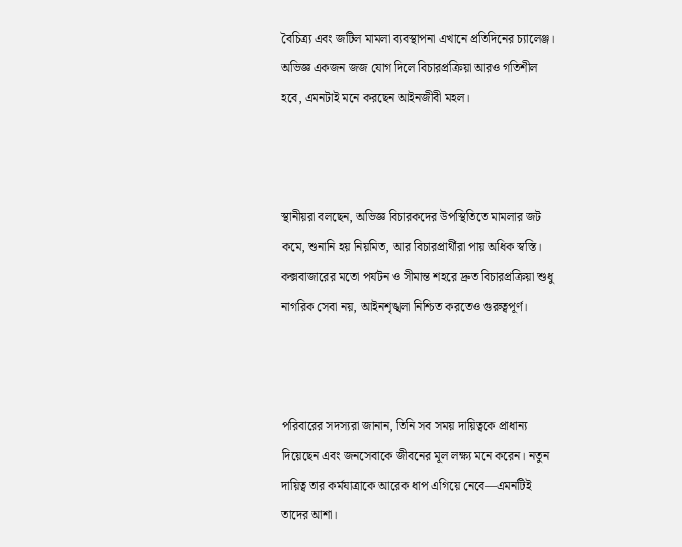বৈচিত্র্য এবং জটিল মামলা ব্যবস্থাপনা এখানে প্রতিদিনের চ্যালেঞ্জ। অভিজ্ঞ একজন জজ যোগ দিলে বিচারপ্রক্রিয়া আরও গতিশীল হবে, এমনটাই মনে করছেন আইনজীবী মহল।



স্থানীয়রা বলছেন, অভিজ্ঞ বিচারকদের উপস্থিতিতে মামলার জট কমে, শুনানি হয় নিয়মিত, আর বিচারপ্রার্থীরা পায় অধিক স্বস্তি। কক্সবাজারের মতো পর্যটন ও সীমান্ত শহরে দ্রুত বিচারপ্রক্রিয়া শুধু নাগরিক সেবা নয়, আইনশৃঙ্খলা নিশ্চিত করতেও গুরুত্বপূর্ণ।



পরিবারের সদস্যরা জানান, তিনি সব সময় দায়িত্বকে প্রাধান্য দিয়েছেন এবং জনসেবাকে জীবনের মূল লক্ষ্য মনে করেন। নতুন দায়িত্ব তার কর্মযাত্রাকে আরেক ধাপ এগিয়ে নেবে—এমনটিই তাদের আশা।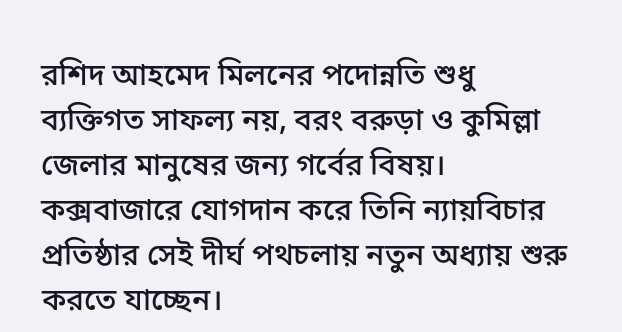রশিদ আহমেদ মিলনের পদোন্নতি শুধু ব্যক্তিগত সাফল্য নয়, বরং বরুড়া ও কুমিল্লা জেলার মানুষের জন্য গর্বের বিষয়। কক্সবাজারে যোগদান করে তিনি ন্যায়বিচার প্রতিষ্ঠার সেই দীর্ঘ পথচলায় নতুন অধ্যায় শুরু করতে যাচ্ছেন।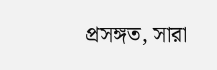প্রসঙ্গত, সারা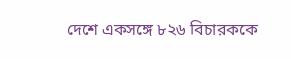দেশে একসঙ্গে ৮২৬ বিচারককে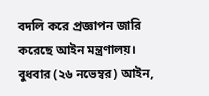বদলি করে প্রজ্ঞাপন জারি করেছে আইন মন্ত্রণালয়। বুধবার (২৬ নভেম্বর) আইন,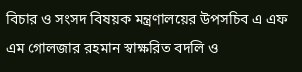বিচার ও সংসদ বিষয়ক মন্ত্রণালয়ের উপসচিব এ এফ এম গোলজার রহমান স্বাক্ষরিত বদলি ও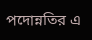পদোন্নতির এ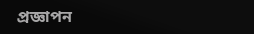প্রজ্ঞাপন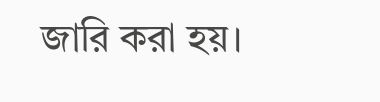জারি করা হয়।